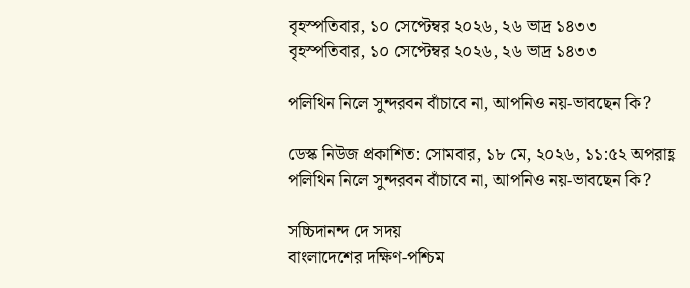বৃহস্পতিবার, ১০ সেপ্টেম্বর ২০২৬, ২৬ ভাদ্র ১৪৩৩
বৃহস্পতিবার, ১০ সেপ্টেম্বর ২০২৬, ২৬ ভাদ্র ১৪৩৩

পলিথিন নিলে সুন্দরবন বাঁচাবে না, আপনিও নয়-ভাবছেন কি?

ডেস্ক নিউজ প্রকাশিত: সোমবার, ১৮ মে, ২০২৬, ১১:৫২ অপরাহ্ণ
পলিথিন নিলে সুন্দরবন বাঁচাবে না, আপনিও নয়-ভাবছেন কি?

সচ্চিদানন্দ দে সদয়
বাংলাদেশের দক্ষিণ-পশ্চিম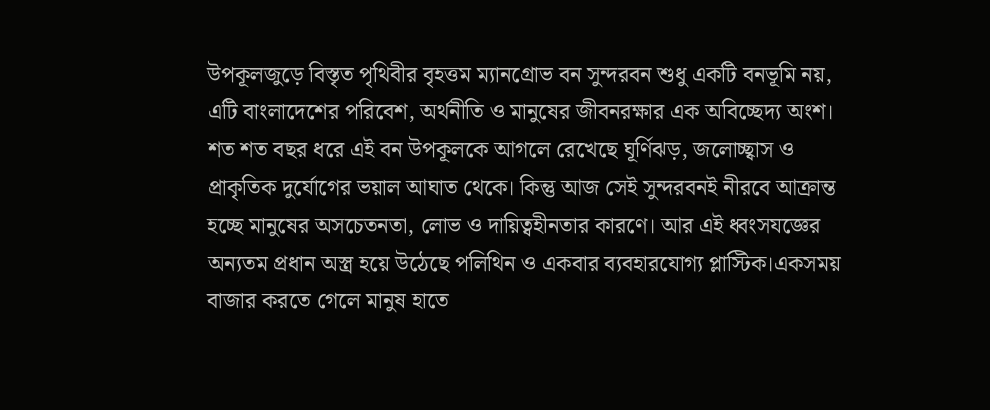উপকূলজুড়ে বিস্তৃত পৃথিবীর বৃহত্তম ম্যানগ্রোভ বন সুন্দরবন শুধু একটি বনভূমি নয়, এটি বাংলাদেশের পরিবেশ, অর্থনীতি ও মানুষের জীবনরক্ষার এক অবিচ্ছেদ্য অংশ। শত শত বছর ধরে এই বন উপকূলকে আগলে রেখেছে ঘূর্ণিঝড়, জলোচ্ছ্বাস ও প্রাকৃতিক দুর্যোগের ভয়াল আঘাত থেকে। কিন্তু আজ সেই সুন্দরবনই নীরবে আক্রান্ত হচ্ছে মানুষের অসচেতনতা, লোভ ও দায়িত্বহীনতার কারণে। আর এই ধ্বংসযজ্ঞের অন্যতম প্রধান অস্ত্র হয়ে উঠেছে পলিথিন ও একবার ব্যবহারযোগ্য প্লাস্টিক।একসময় বাজার করতে গেলে মানুষ হাতে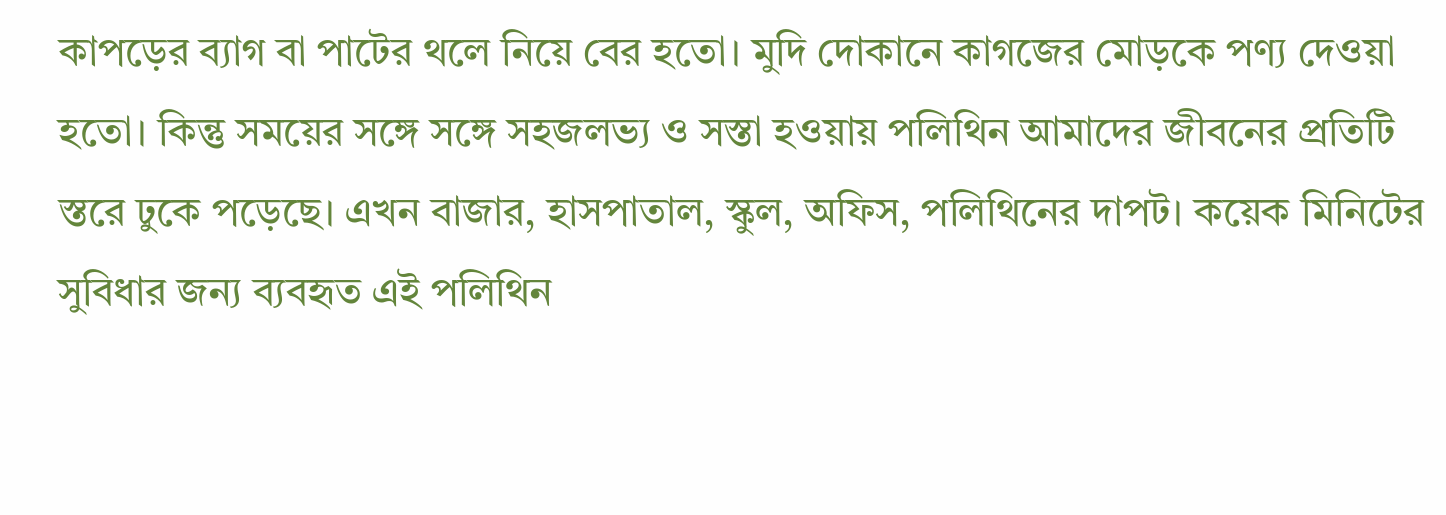কাপড়ের ব্যাগ বা পাটের থলে নিয়ে বের হতো। মুদি দোকানে কাগজের মোড়কে পণ্য দেওয়া হতো। কিন্তু সময়ের সঙ্গে সঙ্গে সহজলভ্য ও সস্তা হওয়ায় পলিথিন আমাদের জীবনের প্রতিটি স্তরে ঢুকে পড়েছে। এখন বাজার, হাসপাতাল, স্কুল, অফিস, পলিথিনের দাপট। কয়েক মিনিটের সুবিধার জন্য ব্যবহৃত এই পলিথিন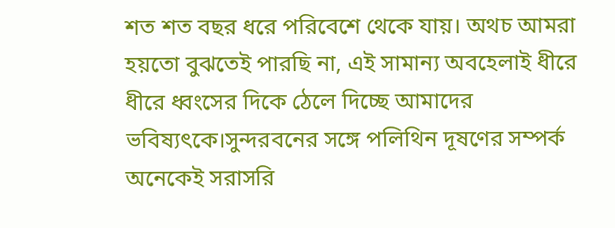শত শত বছর ধরে পরিবেশে থেকে যায়। অথচ আমরা হয়তো বুঝতেই পারছি না, এই সামান্য অবহেলাই ধীরে ধীরে ধ্বংসের দিকে ঠেলে দিচ্ছে আমাদের ভবিষ্যৎকে।সুন্দরবনের সঙ্গে পলিথিন দূষণের সম্পর্ক অনেকেই সরাসরি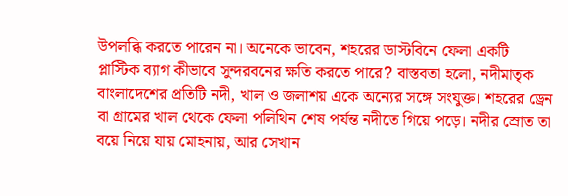উপলব্ধি করতে পারেন না। অনেকে ভাবেন, শহরের ডাস্টবিনে ফেলা একটি প্লাস্টিক ব্যাগ কীভাবে সুন্দরবনের ক্ষতি করতে পারে? বাস্তবতা হলো, নদীমাতৃক বাংলাদেশের প্রতিটি নদী, খাল ও জলাশয় একে অন্যের সঙ্গে সংযুক্ত। শহরের ড্রেন বা গ্রামের খাল থেকে ফেলা পলিথিন শেষ পর্যন্ত নদীতে গিয়ে পড়ে। নদীর স্রোত তা বয়ে নিয়ে যায় মোহনায়, আর সেখান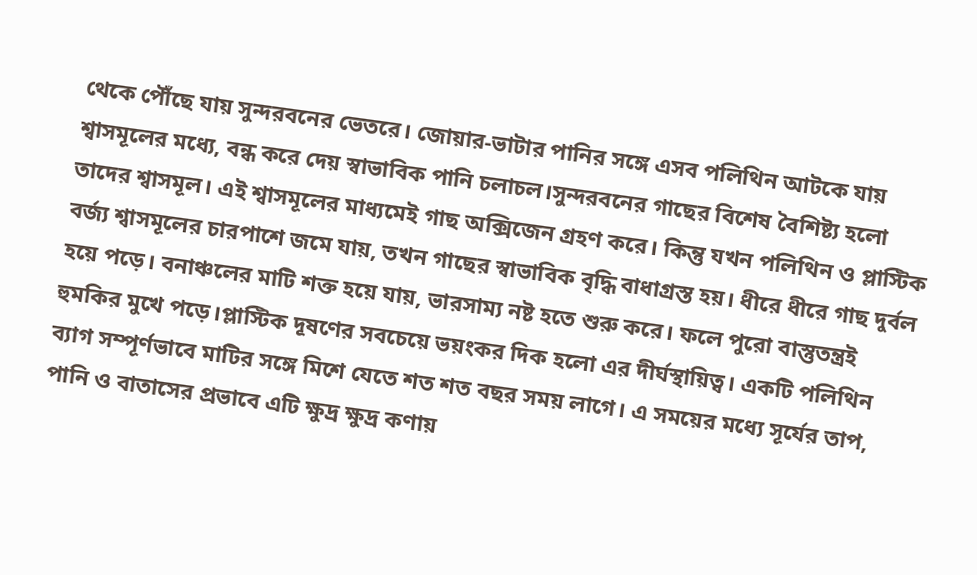থেকে পৌঁছে যায় সুন্দরবনের ভেতরে। জোয়ার-ভাটার পানির সঙ্গে এসব পলিথিন আটকে যায় শ্বাসমূলের মধ্যে, বন্ধ করে দেয় স্বাভাবিক পানি চলাচল।সুন্দরবনের গাছের বিশেষ বৈশিষ্ট্য হলো তাদের শ্বাসমূল। এই শ্বাসমূলের মাধ্যমেই গাছ অক্সিজেন গ্রহণ করে। কিন্তু যখন পলিথিন ও প্লাস্টিক বর্জ্য শ্বাসমূলের চারপাশে জমে যায়, তখন গাছের স্বাভাবিক বৃদ্ধি বাধাগ্রস্ত হয়। ধীরে ধীরে গাছ দুর্বল হয়ে পড়ে। বনাঞ্চলের মাটি শক্ত হয়ে যায়, ভারসাম্য নষ্ট হতে শুরু করে। ফলে পুরো বাস্তুতন্ত্রই হুমকির মুখে পড়ে।প্লাস্টিক দূষণের সবচেয়ে ভয়ংকর দিক হলো এর দীর্ঘস্থায়িত্ব। একটি পলিথিন ব্যাগ সম্পূর্ণভাবে মাটির সঙ্গে মিশে যেতে শত শত বছর সময় লাগে। এ সময়ের মধ্যে সূর্যের তাপ, পানি ও বাতাসের প্রভাবে এটি ক্ষুদ্র ক্ষুদ্র কণায়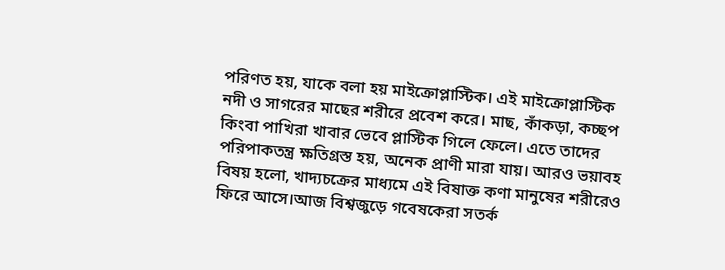পরিণত হয়, যাকে বলা হয় মাইক্রোপ্লাস্টিক। এই মাইক্রোপ্লাস্টিক নদী ও সাগরের মাছের শরীরে প্রবেশ করে। মাছ, কাঁকড়া, কচ্ছপ কিংবা পাখিরা খাবার ভেবে প্লাস্টিক গিলে ফেলে। এতে তাদের পরিপাকতন্ত্র ক্ষতিগ্রস্ত হয়, অনেক প্রাণী মারা যায়। আরও ভয়াবহ বিষয় হলো, খাদ্যচক্রের মাধ্যমে এই বিষাক্ত কণা মানুষের শরীরেও ফিরে আসে।আজ বিশ্বজুড়ে গবেষকেরা সতর্ক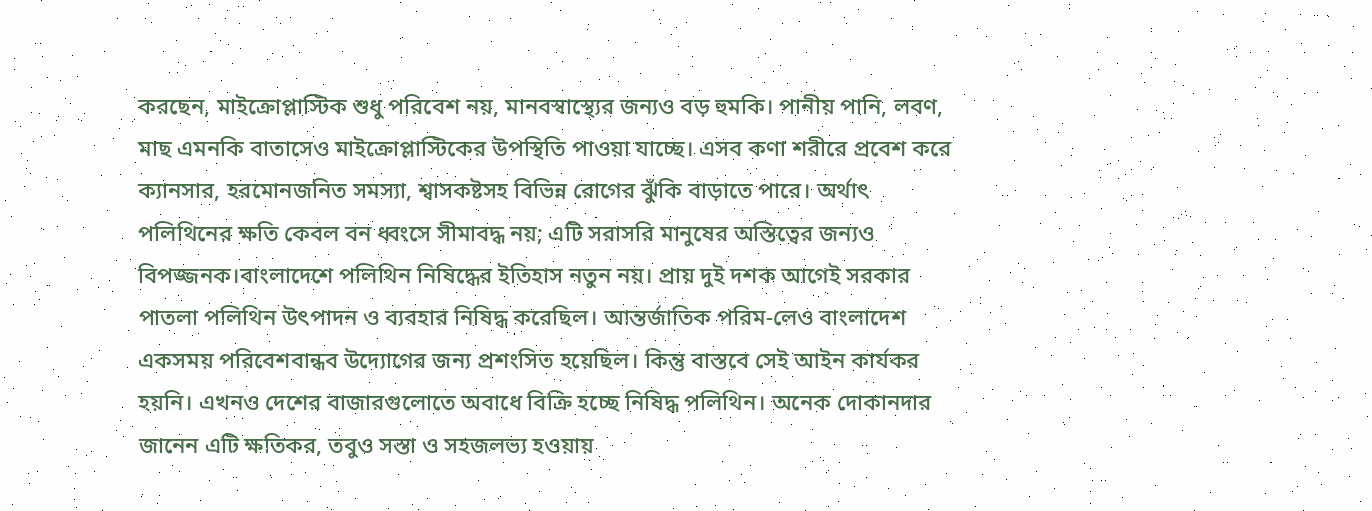করছেন, মাইক্রোপ্লাস্টিক শুধু পরিবেশ নয়, মানবস্বাস্থ্যের জন্যও বড় হুমকি। পানীয় পানি, লবণ, মাছ এমনকি বাতাসেও মাইক্রোপ্লাস্টিকের উপস্থিতি পাওয়া যাচ্ছে। এসব কণা শরীরে প্রবেশ করে ক্যানসার, হরমোনজনিত সমস্যা, শ্বাসকষ্টসহ বিভিন্ন রোগের ঝুঁকি বাড়াতে পারে। অর্থাৎ পলিথিনের ক্ষতি কেবল বন ধ্বংসে সীমাবদ্ধ নয়; এটি সরাসরি মানুষের অস্তিত্বের জন্যও বিপজ্জনক।বাংলাদেশে পলিথিন নিষিদ্ধের ইতিহাস নতুন নয়। প্রায় দুই দশক আগেই সরকার পাতলা পলিথিন উৎপাদন ও ব্যবহার নিষিদ্ধ করেছিল। আন্তর্জাতিক পরিম-লেও বাংলাদেশ একসময় পরিবেশবান্ধব উদ্যোগের জন্য প্রশংসিত হয়েছিল। কিন্তু বাস্তবে সেই আইন কার্যকর হয়নি। এখনও দেশের বাজারগুলোতে অবাধে বিক্রি হচ্ছে নিষিদ্ধ পলিথিন। অনেক দোকানদার জানেন এটি ক্ষতিকর, তবুও সস্তা ও সহজলভ্য হওয়ায়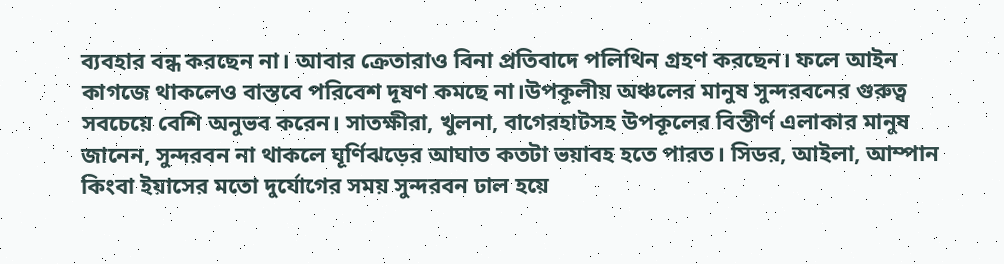ব্যবহার বন্ধ করছেন না। আবার ক্রেতারাও বিনা প্রতিবাদে পলিথিন গ্রহণ করছেন। ফলে আইন কাগজে থাকলেও বাস্তবে পরিবেশ দূষণ কমছে না।উপকূলীয় অঞ্চলের মানুষ সুন্দরবনের গুরুত্ব সবচেয়ে বেশি অনুভব করেন। সাতক্ষীরা, খুলনা, বাগেরহাটসহ উপকূলের বিস্তীর্ণ এলাকার মানুষ জানেন, সুন্দরবন না থাকলে ঘূর্ণিঝড়ের আঘাত কতটা ভয়াবহ হতে পারত। সিডর, আইলা, আম্পান কিংবা ইয়াসের মতো দুর্যোগের সময় সুন্দরবন ঢাল হয়ে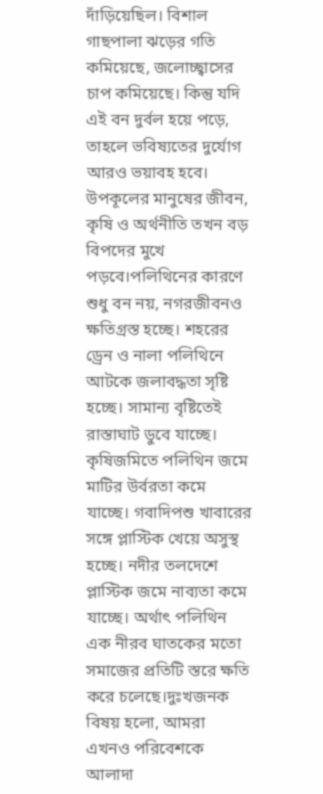দাঁড়িয়েছিল। বিশাল গাছপালা ঝড়ের গতি কমিয়েছে, জলোচ্ছ্বাসের চাপ কমিয়েছে। কিন্তু যদি এই বন দুর্বল হয়ে পড়ে, তাহলে ভবিষ্যতের দুর্যোগ আরও ভয়াবহ হবে। উপকূলের মানুষের জীবন, কৃষি ও অর্থনীতি তখন বড় বিপদের মুখে পড়বে।পলিথিনের কারণে শুধু বন নয়, নগরজীবনও ক্ষতিগ্রস্ত হচ্ছে। শহরের ড্রেন ও নালা পলিথিনে আটকে জলাবদ্ধতা সৃষ্টি হচ্ছে। সামান্য বৃষ্টিতেই রাস্তাঘাট ডুবে যাচ্ছে। কৃষিজমিতে পলিথিন জমে মাটির উর্বরতা কমে যাচ্ছে। গবাদিপশু খাবারের সঙ্গে প্লাস্টিক খেয়ে অসুস্থ হচ্ছে। নদীর তলদেশে প্লাস্টিক জমে নাব্যতা কমে যাচ্ছে। অর্থাৎ পলিথিন এক নীরব ঘাতকের মতো সমাজের প্রতিটি স্তরে ক্ষতি করে চলেছে।দুঃখজনক বিষয় হলো, আমরা এখনও পরিবেশকে আলাদা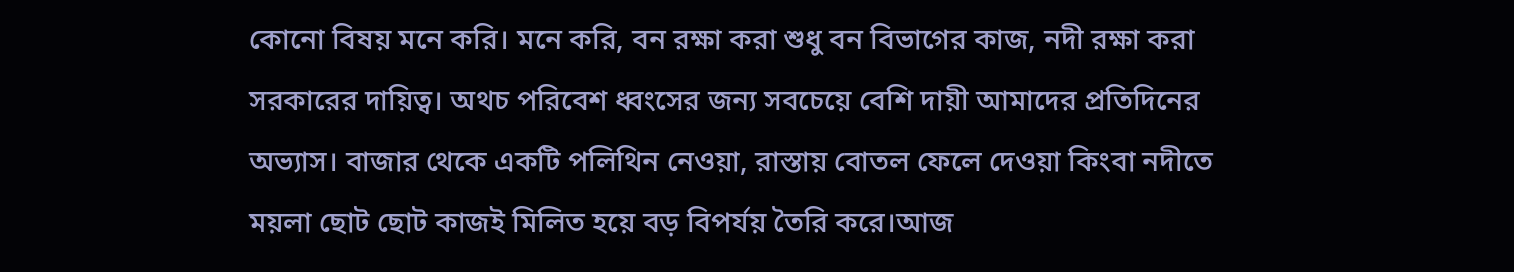কোনো বিষয় মনে করি। মনে করি, বন রক্ষা করা শুধু বন বিভাগের কাজ, নদী রক্ষা করা সরকারের দায়িত্ব। অথচ পরিবেশ ধ্বংসের জন্য সবচেয়ে বেশি দায়ী আমাদের প্রতিদিনের অভ্যাস। বাজার থেকে একটি পলিথিন নেওয়া, রাস্তায় বোতল ফেলে দেওয়া কিংবা নদীতে ময়লা ছোট ছোট কাজই মিলিত হয়ে বড় বিপর্যয় তৈরি করে।আজ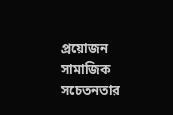প্রয়োজন সামাজিক সচেতনতার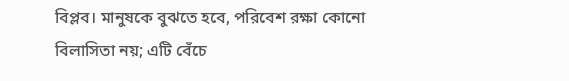বিপ্লব। মানুষকে বুঝতে হবে, পরিবেশ রক্ষা কোনো বিলাসিতা নয়; এটি বেঁচে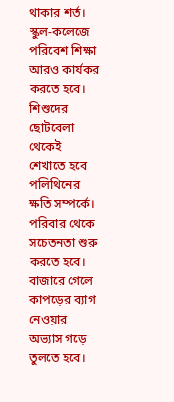থাকার শর্ত। স্কুল-কলেজে পরিবেশ শিক্ষা আরও কার্যকর করতে হবে। শিশুদের ছোটবেলা থেকেই শেখাতে হবে পলিথিনের ক্ষতি সম্পর্কে। পরিবার থেকে সচেতনতা শুরু করতে হবে। বাজারে গেলে কাপড়ের ব্যাগ নেওয়ার অভ্যাস গড়ে তুলতে হবে।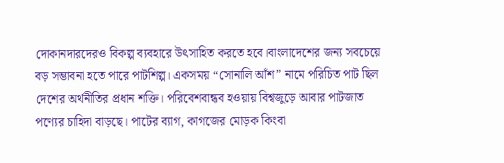দোকানদারদেরও বিকল্প ব্যবহারে উৎসাহিত করতে হবে।বাংলাদেশের জন্য সবচেয়ে বড় সম্ভাবনা হতে পারে পাটশিল্প। একসময় “সোনালি আঁশ” নামে পরিচিত পাট ছিল দেশের অর্থনীতির প্রধান শক্তি। পরিবেশবান্ধব হওয়ায় বিশ্বজুড়ে আবার পাটজাত পণ্যের চাহিদা বাড়ছে। পাটের ব্যাগ, কাগজের মোড়ক কিংবা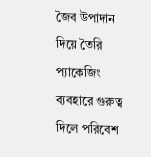জৈব উপাদান দিয়ে তৈরি প্যাকেজিং ব্যবহারে গুরুত্ব দিলে পরিবেশ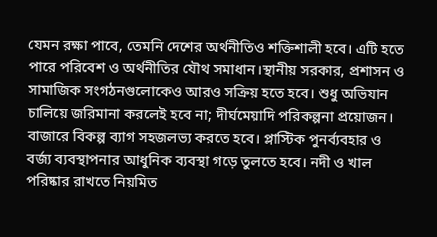যেমন রক্ষা পাবে, তেমনি দেশের অর্থনীতিও শক্তিশালী হবে। এটি হতে পারে পরিবেশ ও অর্থনীতির যৌথ সমাধান।স্থানীয় সরকার, প্রশাসন ও সামাজিক সংগঠনগুলোকেও আরও সক্রিয় হতে হবে। শুধু অভিযান চালিয়ে জরিমানা করলেই হবে না; দীর্ঘমেয়াদি পরিকল্পনা প্রয়োজন। বাজারে বিকল্প ব্যাগ সহজলভ্য করতে হবে। প্লাস্টিক পুনর্ব্যবহার ও বর্জ্য ব্যবস্থাপনার আধুনিক ব্যবস্থা গড়ে তুলতে হবে। নদী ও খাল পরিষ্কার রাখতে নিয়মিত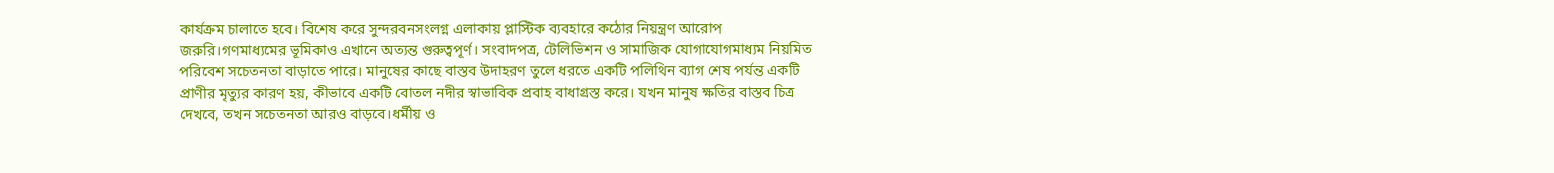কার্যক্রম চালাতে হবে। বিশেষ করে সুন্দরবনসংলগ্ন এলাকায় প্লাস্টিক ব্যবহারে কঠোর নিয়ন্ত্রণ আরোপ জরুরি।গণমাধ্যমের ভূমিকাও এখানে অত্যন্ত গুরুত্বপূর্ণ। সংবাদপত্র, টেলিভিশন ও সামাজিক যোগাযোগমাধ্যম নিয়মিত পরিবেশ সচেতনতা বাড়াতে পারে। মানুষের কাছে বাস্তব উদাহরণ তুলে ধরতে একটি পলিথিন ব্যাগ শেষ পর্যন্ত একটি প্রাণীর মৃত্যুর কারণ হয়, কীভাবে একটি বোতল নদীর স্বাভাবিক প্রবাহ বাধাগ্রস্ত করে। যখন মানুষ ক্ষতির বাস্তব চিত্র দেখবে, তখন সচেতনতা আরও বাড়বে।ধর্মীয় ও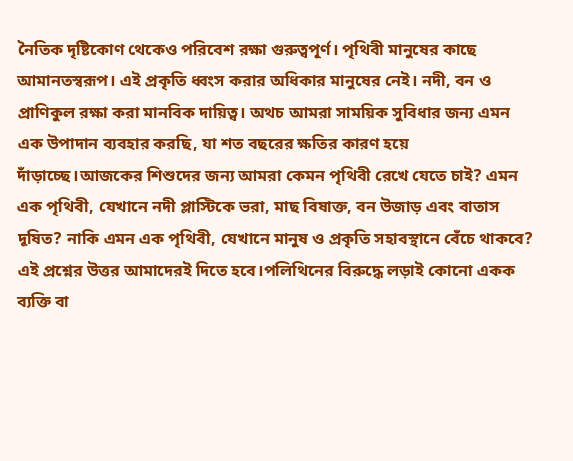নৈতিক দৃষ্টিকোণ থেকেও পরিবেশ রক্ষা গুরুত্বপূর্ণ। পৃথিবী মানুষের কাছে আমানতস্বরূপ। এই প্রকৃতি ধ্বংস করার অধিকার মানুষের নেই। নদী, বন ও প্রাণিকুল রক্ষা করা মানবিক দায়িত্ব। অথচ আমরা সাময়িক সুবিধার জন্য এমন এক উপাদান ব্যবহার করছি, যা শত বছরের ক্ষতির কারণ হয়ে দাঁড়াচ্ছে।আজকের শিশুদের জন্য আমরা কেমন পৃথিবী রেখে যেতে চাই? এমন এক পৃথিবী, যেখানে নদী প্লাস্টিকে ভরা, মাছ বিষাক্ত, বন উজাড় এবং বাতাস দূষিত? নাকি এমন এক পৃথিবী, যেখানে মানুষ ও প্রকৃতি সহাবস্থানে বেঁচে থাকবে? এই প্রশ্নের উত্তর আমাদেরই দিতে হবে।পলিথিনের বিরুদ্ধে লড়াই কোনো একক ব্যক্তি বা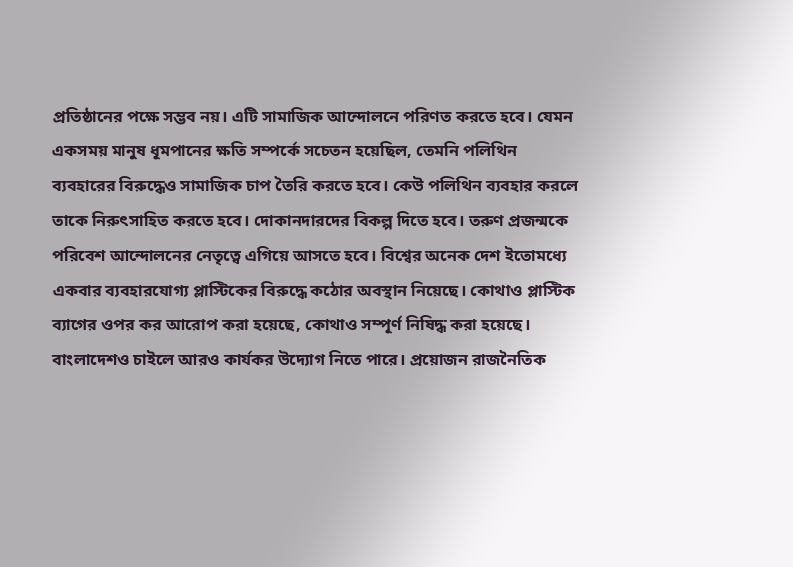প্রতিষ্ঠানের পক্ষে সম্ভব নয়। এটি সামাজিক আন্দোলনে পরিণত করতে হবে। যেমন একসময় মানুষ ধূমপানের ক্ষতি সম্পর্কে সচেতন হয়েছিল, তেমনি পলিথিন ব্যবহারের বিরুদ্ধেও সামাজিক চাপ তৈরি করতে হবে। কেউ পলিথিন ব্যবহার করলে তাকে নিরুৎসাহিত করতে হবে। দোকানদারদের বিকল্প দিতে হবে। তরুণ প্রজন্মকে পরিবেশ আন্দোলনের নেতৃত্বে এগিয়ে আসতে হবে। বিশ্বের অনেক দেশ ইতোমধ্যে একবার ব্যবহারযোগ্য প্লাস্টিকের বিরুদ্ধে কঠোর অবস্থান নিয়েছে। কোথাও প্লাস্টিক ব্যাগের ওপর কর আরোপ করা হয়েছে, কোথাও সম্পূর্ণ নিষিদ্ধ করা হয়েছে। বাংলাদেশও চাইলে আরও কার্যকর উদ্যোগ নিতে পারে। প্রয়োজন রাজনৈতিক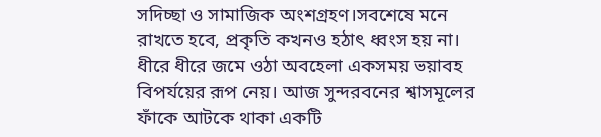সদিচ্ছা ও সামাজিক অংশগ্রহণ।সবশেষে মনে রাখতে হবে, প্রকৃতি কখনও হঠাৎ ধ্বংস হয় না। ধীরে ধীরে জমে ওঠা অবহেলা একসময় ভয়াবহ বিপর্যয়ের রূপ নেয়। আজ সুন্দরবনের শ্বাসমূলের ফাঁকে আটকে থাকা একটি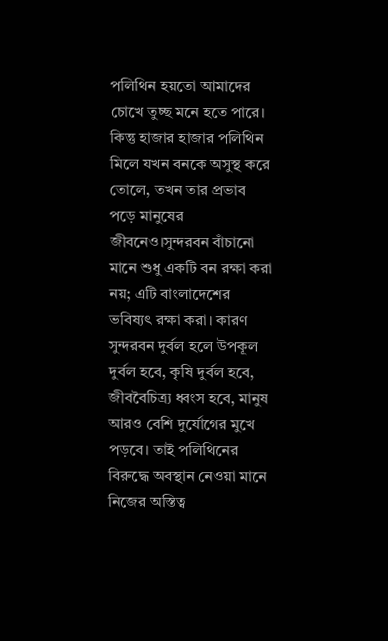পলিথিন হয়তো আমাদের চোখে তুচ্ছ মনে হতে পারে। কিন্তু হাজার হাজার পলিথিন মিলে যখন বনকে অসুস্থ করে তোলে, তখন তার প্রভাব পড়ে মানুষের জীবনেও।সুন্দরবন বাঁচানো মানে শুধু একটি বন রক্ষা করা নয়; এটি বাংলাদেশের ভবিষ্যৎ রক্ষা করা। কারণ সুন্দরবন দুর্বল হলে উপকূল দুর্বল হবে, কৃষি দুর্বল হবে, জীববৈচিত্র্য ধ্বংস হবে, মানুষ আরও বেশি দুর্যোগের মুখে পড়বে। তাই পলিথিনের বিরুদ্ধে অবস্থান নেওয়া মানে নিজের অস্তিত্ব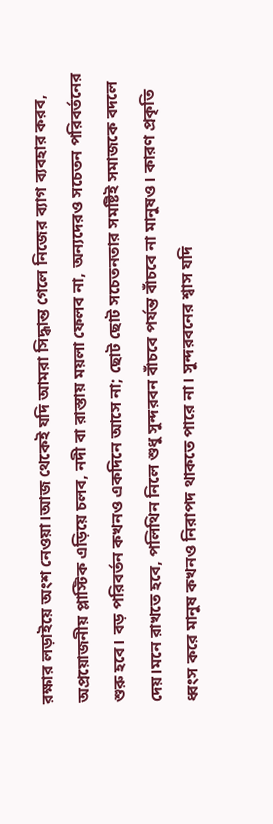রক্ষার লড়াইয়ে অংশ নেওয়া।আজ থেকেই যদি আমরা সিদ্ধান্ত গেলে নিজের ব্যাগ ব্যবহার করব, অপ্রয়োজনীয় প্লাস্টিক এড়িয়ে চলব, নদী বা রাস্তায় ময়লা ফেলব না, অন্যদেরও সচেতন পরিবর্তনের শুরু হবে। বড় পরিবর্তন কখনও একদিনে আসে না; ছোট ছোট সচেতনতার সমষ্টিই সমাজকে বদলে দেয়।মনে রাখতে হবে, পলিথিন নিলে শুধু সুন্দরবন বাঁচবে পর্যন্ত বাঁচবে না মানুষও। কারণ প্রকৃতি ধ্বংস করে মানুষ কখনও নিরাপদ থাকতে পারে না। সুন্দরবনের শ্বাস যদি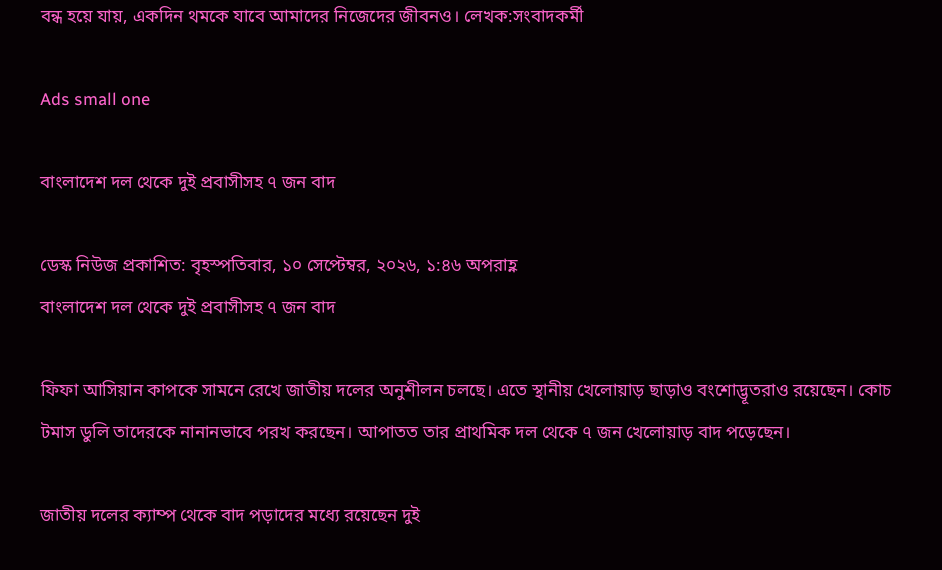বন্ধ হয়ে যায়, একদিন থমকে যাবে আমাদের নিজেদের জীবনও। লেখক:সংবাদকর্মী

Ads small one

বাংলাদেশ দল থেকে দুই প্রবাসীসহ ৭ জন বাদ

ডেস্ক নিউজ প্রকাশিত: বৃহস্পতিবার, ১০ সেপ্টেম্বর, ২০২৬, ১:৪৬ অপরাহ্ণ
বাংলাদেশ দল থেকে দুই প্রবাসীসহ ৭ জন বাদ

ফিফা আসিয়ান কাপকে সামনে রেখে জাতীয় দলের অনুশীলন চলছে। এতে স্থানীয় খেলোয়াড় ছাড়াও বংশোদ্ভূতরাও রয়েছেন। কোচ টমাস ডুলি তাদেরকে নানানভাবে পরখ করছেন। আপাতত তার প্রাথমিক দল থেকে ৭ জন খেলোয়াড় বাদ পড়েছেন।

জাতীয় দলের ক্যাম্প থেকে বাদ পড়াদের মধ্যে রয়েছেন দুই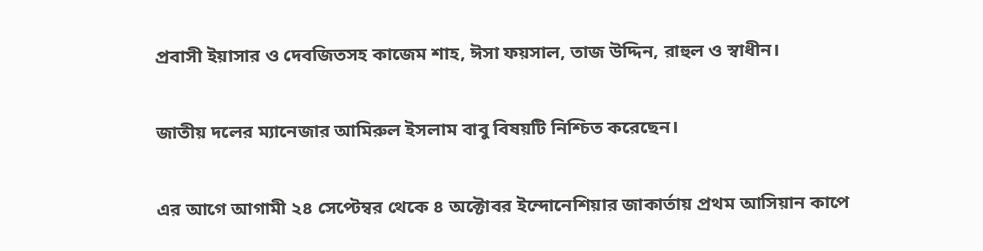প্রবাসী ইয়াসার ও দেবজিতসহ কাজেম শাহ, ঈসা ফয়সাল, তাজ উদ্দিন, রাহুল ও স্বাধীন।

জাতীয় দলের ম্যানেজার আমিরুল ইসলাম বাবু বিষয়টি নিশ্চিত করেছেন।

এর আগে আগামী ২৪ সেপ্টেম্বর থেকে ৪ অক্টোবর ইন্দোনেশিয়ার জাকার্তায় প্রথম আসিয়ান কাপে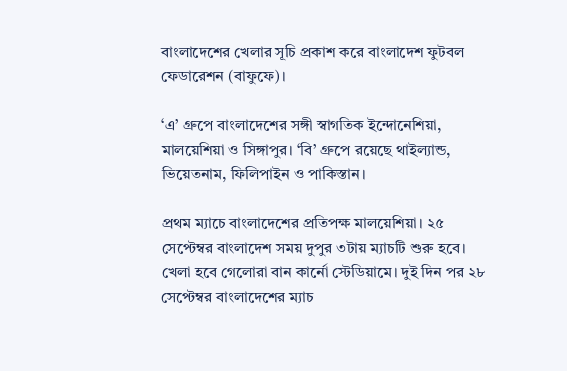বাংলাদেশের খেলার সূচি প্রকাশ করে বাংলাদেশ ফুটবল ফেডারেশন (বাফুফে)।

‘এ’ গ্রুপে বাংলাদেশের সঙ্গী স্বাগতিক ইন্দোনেশিয়া, মালয়েশিয়া ও সিঙ্গাপুর। ‘বি’ গ্রুপে রয়েছে থাইল্যান্ড, ভিয়েতনাম, ফিলিপাইন ও পাকিস্তান।

প্রথম ম্যাচে বাংলাদেশের প্রতিপক্ষ মালয়েশিয়া। ২৫ সেপ্টেম্বর বাংলাদেশ সময় দুপুর ৩টায় ম্যাচটি শুরু হবে। খেলা হবে গেলোরা বান কার্নো স্টেডিয়ামে। দুই দিন পর ২৮ সেপ্টেম্বর বাংলাদেশের ম্যাচ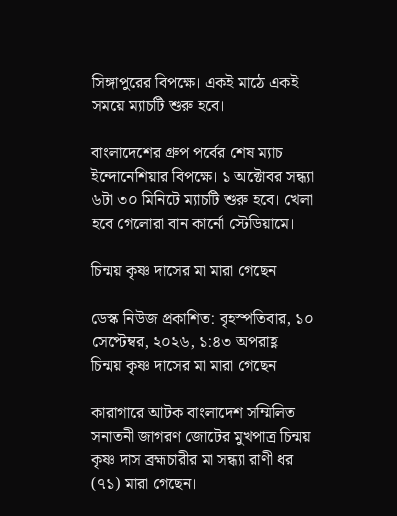সিঙ্গাপুরের বিপক্ষে। একই মাঠে একই সময়ে ম্যাচটি শুরু হবে।

বাংলাদেশের গ্রুপ পর্বের শেষ ম্যাচ ইন্দোনেশিয়ার বিপক্ষে। ১ অক্টোবর সন্ধ্যা ৬টা ৩০ মিনিটে ম্যাচটি শুরু হবে। খেলা হবে গেলোরা বান কার্নো স্টেডিয়ামে।

চিন্ময় কৃষ্ণ দাসের মা মারা গেছেন

ডেস্ক নিউজ প্রকাশিত: বৃহস্পতিবার, ১০ সেপ্টেম্বর, ২০২৬, ১:৪৩ অপরাহ্ণ
চিন্ময় কৃষ্ণ দাসের মা মারা গেছেন

কারাগারে আটক বাংলাদেশ সম্মিলিত সনাতনী জাগরণ জোটের মুখপাত্র চিন্ময় কৃষ্ণ দাস ব্রহ্মচারীর মা সন্ধ্যা রাণী ধর (৭১) মারা গেছেন।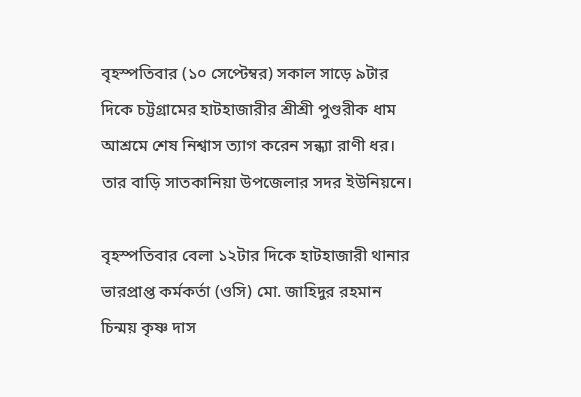বৃহস্পতিবার (১০ সেপ্টেম্বর) সকাল সাড়ে ৯টার দিকে চট্টগ্রামের হাটহাজারীর শ্রীশ্রী পুণ্ডরীক ধাম আশ্রমে শেষ নিশ্বাস ত্যাগ করেন সন্ধ্যা রাণী ধর। তার বাড়ি সাতকানিয়া উপজেলার সদর ইউনিয়নে।

বৃহস্পতিবার বেলা ১২টার দিকে হাটহাজারী থানার ভারপ্রাপ্ত কর্মকর্তা (ওসি) মো. জাহিদুর রহমান চিন্ময় কৃষ্ণ দাস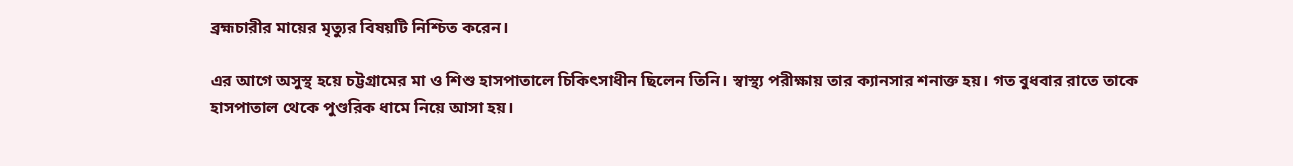ব্রহ্মচারীর মায়ের মৃত্যুর বিষয়টি নিশ্চিত করেন।

এর আগে অসুস্থ হয়ে চট্টগ্রামের মা ও শিশু হাসপাতালে চিকিৎসাধীন ছিলেন তিনি। স্বাস্থ্য পরীক্ষায় তার ক্যানসার শনাক্ত হয়। গত বুধবার রাতে তাকে হাসপাতাল থেকে পুণ্ডরিক ধামে নিয়ে আসা হয়।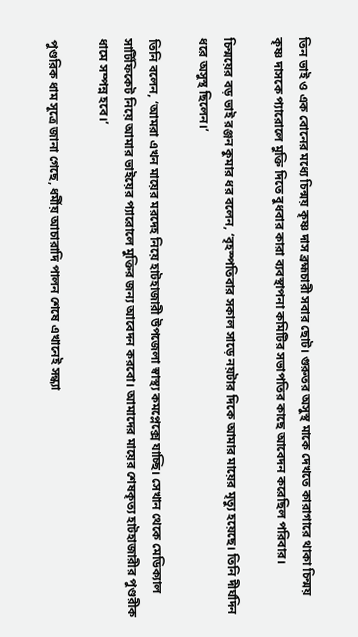তিন ভাই ও এক বোনের মধ্যে চিন্ময় কৃষ্ণ দাস ব্রহ্মচারী সবার ছোট। গুরুতর অসুস্থ মাকে দেখতে কারাগারে থাকা চিন্ময় কৃষ্ণ দাসকে প্যারোলে মুক্তি দিতে বুধবার কারা ব্যবস্থাপনা কমিটির সভাপতির কাছে আবেদন করেছিল পরিবার।

চিন্ময়ের বড় ভাই রঞ্জন কুমার ধর বলেন, ‘বৃহস্পতিবার সকাল সাড়ে নয়টার দিকে আমার মায়ের মৃত্যু হয়েছে। তিনি দীর্ঘদিন ধরে অসুস্থ ছিলেন।’

তিনি বলেন, ‘আমরা এখন মায়ের মরদেহ নিয়ে হাটহাজারী উপজেলা স্বাস্থ্য কমপ্লেক্সে যাচ্ছি। সেখান থেকে মেডিক্যাল সার্টিফিকেট নিয়ে আমার ভাইয়ের প্যারোলে মুক্তির জন্য আবেদন করবো। আমাদের মায়ের শেষকৃত্য হাটহাজারীর পুণ্ডরীক ধামে সম্পন্ন হবে।’

পুণ্ডরিক ধাম সূত্রে জানা গেছে, ধর্মীয় আচারাদি পালন শেষে এখানেই সন্ধ্যা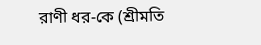রাণী ধর-কে (শ্রীমতি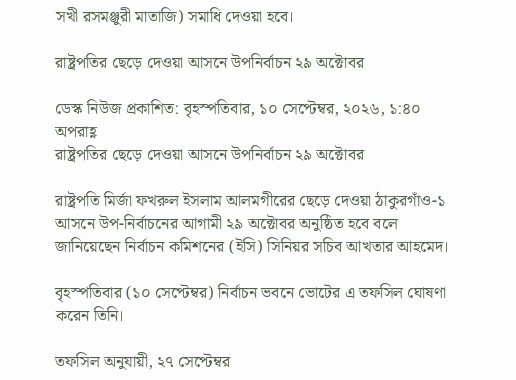সখী রসমঞ্জুরী মাতাজি) সমাধি দেওয়া হবে।

রাষ্ট্রপতির ছেড়ে দেওয়া আসনে উপনির্বাচন ২৯ অক্টোবর

ডেস্ক নিউজ প্রকাশিত: বৃহস্পতিবার, ১০ সেপ্টেম্বর, ২০২৬, ১:৪০ অপরাহ্ণ
রাষ্ট্রপতির ছেড়ে দেওয়া আসনে উপনির্বাচন ২৯ অক্টোবর

রাষ্ট্রপতি মির্জা ফখরুল ইসলাম আলমগীরের ছেড়ে দেওয়া ঠাকুরগাঁও-১ আসনে উপ-নির্বাচনের আগামী ২৯ অক্টোবর অনুষ্ঠিত হবে বলে জানিয়েছেন নির্বাচন কমিশনের (ইসি) সিনিয়র সচিব আখতার আহমেদ।

বৃহস্পতিবার (১০ সেপ্টেম্বর) নির্বাচন ভবনে ভোটের এ তফসিল ঘোষণা করেন তিনি।

তফসিল অনুযায়ী, ২৭ সেপ্টেম্বর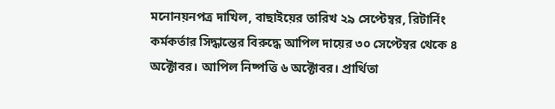মনোনয়নপত্র দাখিল, বাছাইয়ের তারিখ ২৯ সেপ্টেম্বর, রিটার্নিং কর্মকর্তার সিদ্ধান্তের বিরুদ্ধে আপিল দায়ের ৩০ সেপ্টেম্বর থেকে ৪ অক্টোবর। আপিল নিষ্পত্তি ৬ অক্টোবর। প্রার্থিতা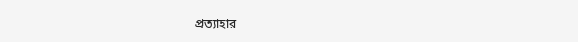প্রত্যাহার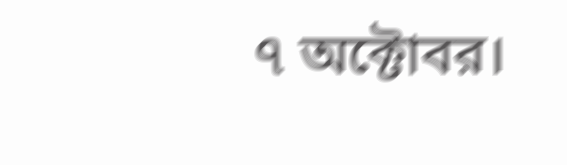৭ অক্টোবর।